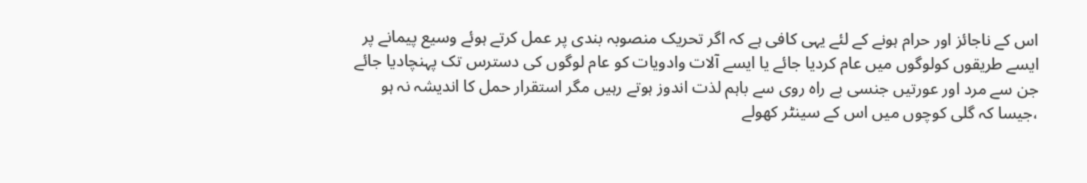اس کے ناجائز اور حرام ہونے کے لئے یہی کافی ہے کہ اگر تحریک منصوبہ بندی پر عمل کرتے ہوئے وسیع پیمانے پر ایسے طریقوں کولوگوں میں عام کردیا جائے یا ایسے آلات وادویات کو عام لوگوں کی دسترس تک پہنچادیا جائے جن سے مرد اور عورتیں جنسی بے راہ روی سے باہم لذت اندوز ہوتے رہیں مگر استقرار حمل کا اندیشہ نہ ہو ،جیسا کہ گلی کوچوں میں اس کے سینٹر کھولے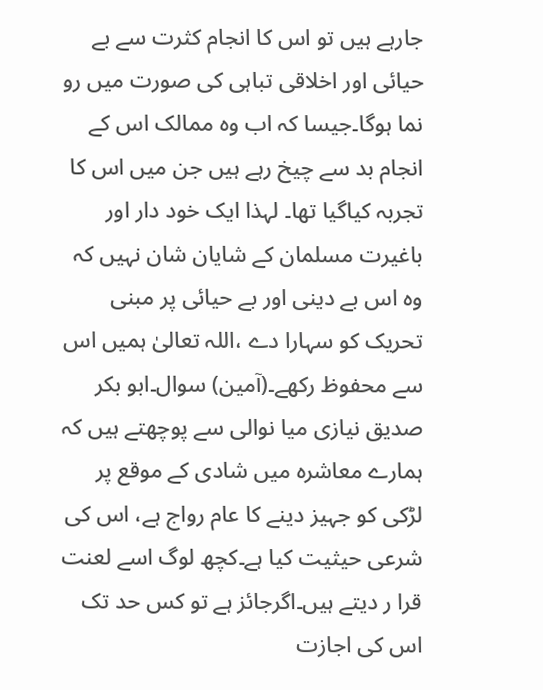جارہے ہیں تو اس کا انجام کثرت سے بے حیائی اور اخلاقی تباہی کی صورت میں رو نما ہوگا۔جیسا کہ اب وہ ممالک اس کے انجام بد سے چیخ رہے ہیں جن میں اس کا تجربہ کیاگیا تھا۔ لہذا ایک خود دار اور باغیرت مسلمان کے شایان شان نہیں کہ وہ اس بے دینی اور بے حیائی پر مبنی تحریک کو سہارا دے ،اللہ تعالیٰ ہمیں اس سے محفوظ رکھے۔(آمین) سوال۔ابو بکر صدیق نیازی میا نوالی سے پوچھتے ہیں کہ ہمارے معاشرہ میں شادی کے موقع پر لڑکی کو جہیز دینے کا عام رواج ہے، اس کی شرعی حیثیت کیا ہے۔کچھ لوگ اسے لعنت قرا ر دیتے ہیں۔اگرجائز ہے تو کس حد تک اس کی اجازت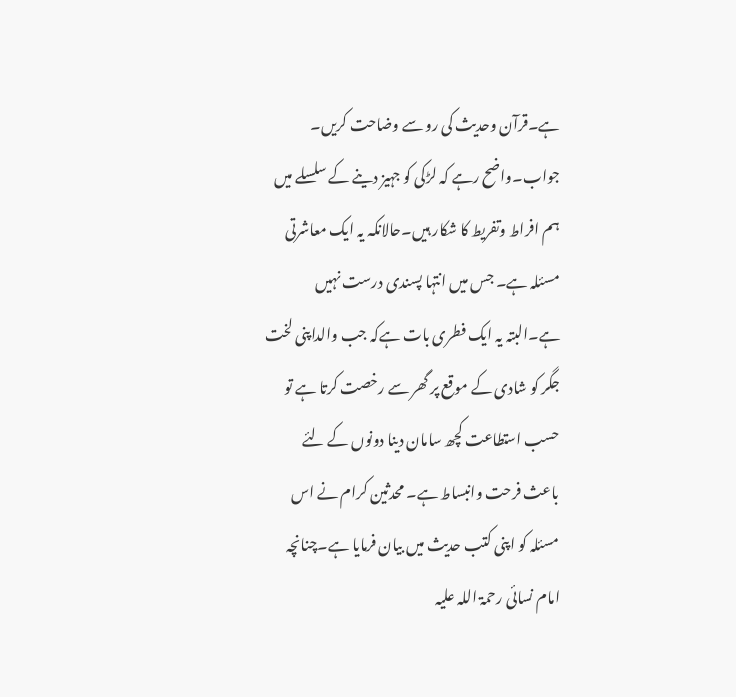ہے۔قرآن وحدیث کی رو سے وضاحت کریں۔ جواب۔واضح رہے کہ لڑکی کو جہیز دینے کے سلسلے میں ہم افراط وتفریط کا شکار ہیں۔حالانکہ یہ ایک معاشرتی مسئلہ ہے۔ جس میں انتہا پسندی درست نہیں ہے۔البتہ یہ ایک فطری بات ہےکہ جب والداپنی لخت جگر کو شادی کے موقع پر گھر سے رخصت کرتا ہے تو حسب استطاعت کچھ سامان دینا دونوں کے لئے باعث فرحت وانبساط ہے۔ محدثین کرام نے اس مسئلہ کو اپنی کتب حدیث میں بیان فرمایا ہے۔چنانچہ امام نسائی رحمۃ اللہ علیہ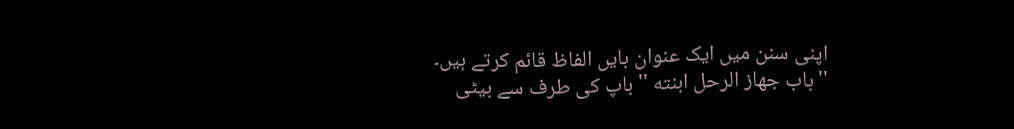اپنی سنن میں ایک عنوان بایں الفاظ قائم کرتے ہیں۔ ''باب جهاز الرحل ابنته '' باپ کی طرف سے بیٹی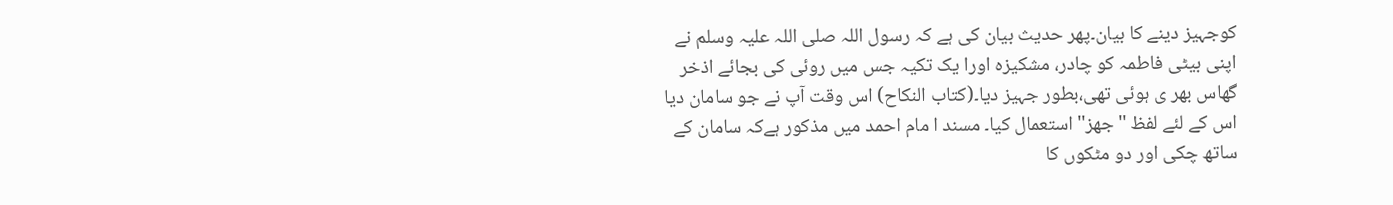کوجہیز دینے کا بیان۔پھر حدیث بیان کی ہے کہ رسول اللہ صلی اللہ علیہ وسلم نے اپنی بیٹی فاطمہ کو چادر، مشکیزہ اورا یک تکیہ جس میں روئی کی بجائے اذخر گھاس بھر ی ہوئی تھی،بطور جہیز دیا۔(کتاب النکاح) اس وقت آپ نے جو سامان دیا اس کے لئے لفظ ''جھز'' استعمال کیا۔ مسند ا مام احمد میں مذکور ہےکہ سامان کے ساتھ چکی اور دو مٹکوں کا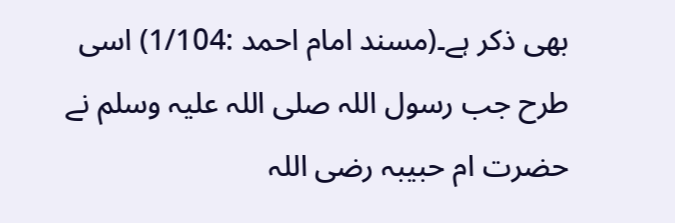بھی ذکر ہے۔(مسند امام احمد :1/104) اسی طرح جب رسول اللہ صلی اللہ علیہ وسلم نے حضرت ام حبیبہ رضی اللہ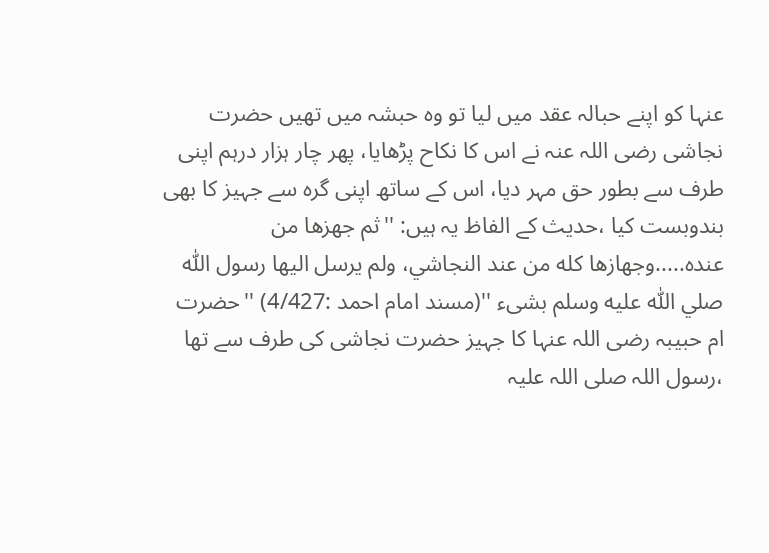عنہا کو اپنے حبالہ عقد میں لیا تو وہ حبشہ میں تھیں حضرت نجاشی رضی اللہ عنہ نے اس کا نکاح پڑھایا، پھر چار ہزار درہم اپنی طرف سے بطور حق مہر دیا، اس کے ساتھ اپنی گرہ سے جہیز کا بھی بندوبست کیا ،حدیث کے الفاظ یہ ہیں: ''ثم جهزها من عنده.....وجهازها كله من عند النجاشي، ولم يرسل اليها رسول اللّٰه صلي اللّٰه عليه وسلم بشیء ''(مسند امام احمد :4/427) ''حضرت ام حبیبہ رضی اللہ عنہا کا جہیز حضرت نجاشی کی طرف سے تھا ،رسول اللہ صلی اللہ علیہ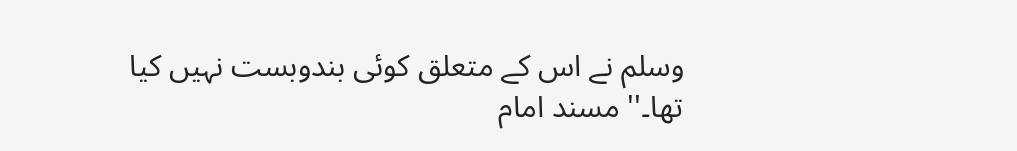وسلم نے اس کے متعلق کوئی بندوبست نہیں کیا تھا۔'' مسند امام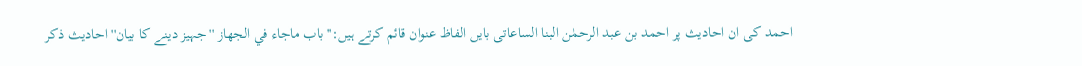احمد کی ان احادیث پر احمد بن عبد الرحمٰن البنا الساعاتی بایں الفاظ عنوان قائم کرتے ہیں:''باب ماجاء في الجهاز ''جہیز دینے کا بیان'' احادیث ذکر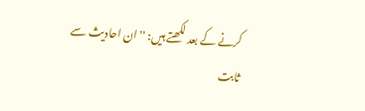کرنے کے بعد لکھتے ہیں: ''ان احادیث سے ثابت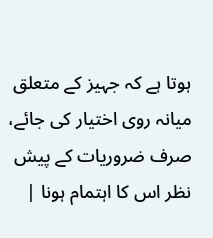ہوتا ہے کہ جہیز کے متعلق میانہ روی اختیار کی جائے، صرف ضروریات کے پیش نظر اس کا اہتمام ہونا |